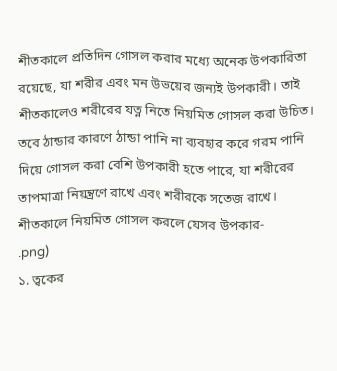শীতকালে প্রতিদিন গোসল করার মধ্যে অনেক উপকারিতা রয়েছে, যা শরীর এবং মন উভয়ের জন্যই উপকারী। তাই শীতকালেও শরীরের যত্ন নিতে নিয়মিত গোসল করা উচিত। তবে ঠান্ডার কারণে ঠান্ডা পানি না ব্যবহার করে গরম পানি দিয়ে গোসল করা বেশি উপকারী হতে পারে, যা শরীরের তাপমাত্রা নিয়ন্ত্রণে রাখে এবং শরীরকে সতেজ রাখে।
শীতকালে নিয়মিত গোসল করলে যেসব উপকার-
.png)
১. ত্বকের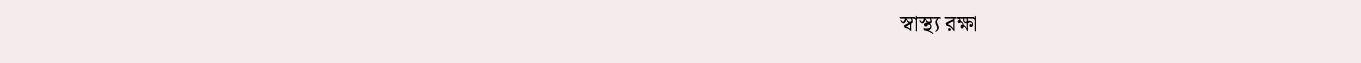স্বাস্থ্য রক্ষা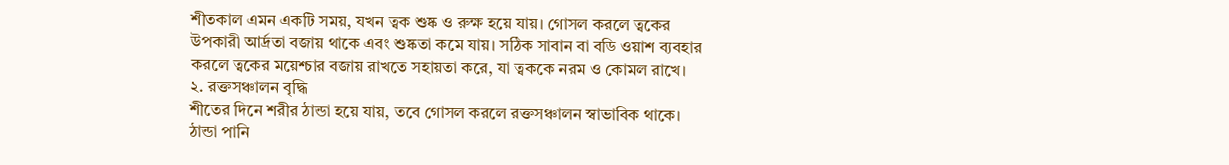শীতকাল এমন একটি সময়, যখন ত্বক শুষ্ক ও রুক্ষ হয়ে যায়। গোসল করলে ত্বকের উপকারী আর্দ্রতা বজায় থাকে এবং শুষ্কতা কমে যায়। সঠিক সাবান বা বডি ওয়াশ ব্যবহার করলে ত্বকের ময়েশ্চার বজায় রাখতে সহায়তা করে, যা ত্বককে নরম ও কোমল রাখে।
২. রক্তসঞ্চালন বৃদ্ধি
শীতের দিনে শরীর ঠান্ডা হয়ে যায়, তবে গোসল করলে রক্তসঞ্চালন স্বাভাবিক থাকে। ঠান্ডা পানি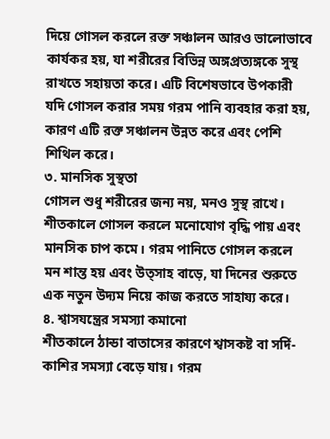দিয়ে গোসল করলে রক্ত সঞ্চালন আরও ভালোভাবে কার্যকর হয়, যা শরীরের বিভিন্ন অঙ্গপ্রত্যঙ্গকে সুস্থ রাখতে সহায়তা করে। এটি বিশেষভাবে উপকারী যদি গোসল করার সময় গরম পানি ব্যবহার করা হয়, কারণ এটি রক্ত সঞ্চালন উন্নত করে এবং পেশি শিথিল করে।
৩. মানসিক সুস্থতা
গোসল শুধু শরীরের জন্য নয়, মনও সুস্থ রাখে। শীতকালে গোসল করলে মনোযোগ বৃদ্ধি পায় এবং মানসিক চাপ কমে। গরম পানিতে গোসল করলে মন শান্ত হয় এবং উত্সাহ বাড়ে, যা দিনের শুরুতে এক নতুন উদ্যম নিয়ে কাজ করতে সাহায্য করে।
৪. শ্বাসযন্ত্রের সমস্যা কমানো
শীতকালে ঠান্ডা বাতাসের কারণে শ্বাসকষ্ট বা সর্দি-কাশির সমস্যা বেড়ে যায়। গরম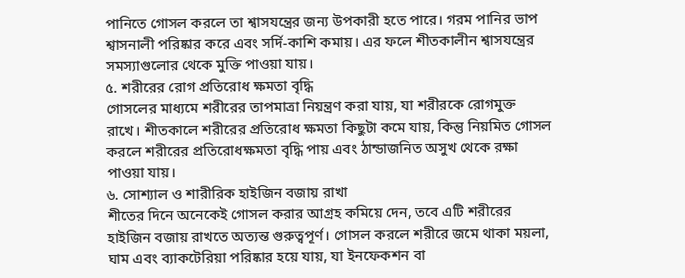পানিতে গোসল করলে তা শ্বাসযন্ত্রের জন্য উপকারী হতে পারে। গরম পানির ভাপ শ্বাসনালী পরিষ্কার করে এবং সর্দি-কাশি কমায়। এর ফলে শীতকালীন শ্বাসযন্ত্রের সমস্যাগুলোর থেকে মুক্তি পাওয়া যায়।
৫. শরীরের রোগ প্রতিরোধ ক্ষমতা বৃদ্ধি
গোসলের মাধ্যমে শরীরের তাপমাত্রা নিয়ন্ত্রণ করা যায়, যা শরীরকে রোগমুক্ত রাখে। শীতকালে শরীরের প্রতিরোধ ক্ষমতা কিছুটা কমে যায়, কিন্তু নিয়মিত গোসল করলে শরীরের প্রতিরোধক্ষমতা বৃদ্ধি পায় এবং ঠান্ডাজনিত অসুখ থেকে রক্ষা পাওয়া যায়।
৬. সোশ্যাল ও শারীরিক হাইজিন বজায় রাখা
শীতের দিনে অনেকেই গোসল করার আগ্রহ কমিয়ে দেন, তবে এটি শরীরের হাইজিন বজায় রাখতে অত্যন্ত গুরুত্বপূর্ণ। গোসল করলে শরীরে জমে থাকা ময়লা, ঘাম এবং ব্যাকটেরিয়া পরিষ্কার হয়ে যায়, যা ইনফেকশন বা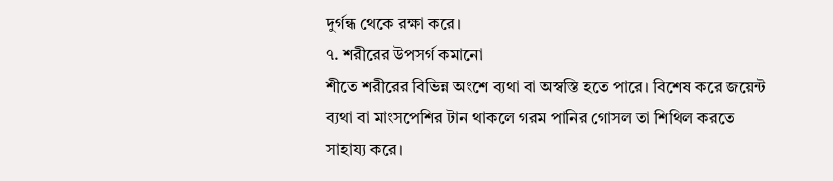দুর্গন্ধ থেকে রক্ষা করে।
৭. শরীরের উপসর্গ কমানো
শীতে শরীরের বিভিন্ন অংশে ব্যথা বা অস্বস্তি হতে পারে। বিশেষ করে জয়েন্ট ব্যথা বা মাংসপেশির টান থাকলে গরম পানির গোসল তা শিথিল করতে সাহায্য করে।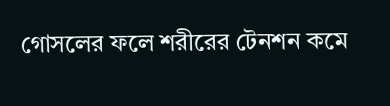গোসলের ফলে শরীরের টেনশন কমে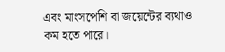এবং মাংসপেশি বা জয়েন্টের ব্যথাও কম হতে পারে।